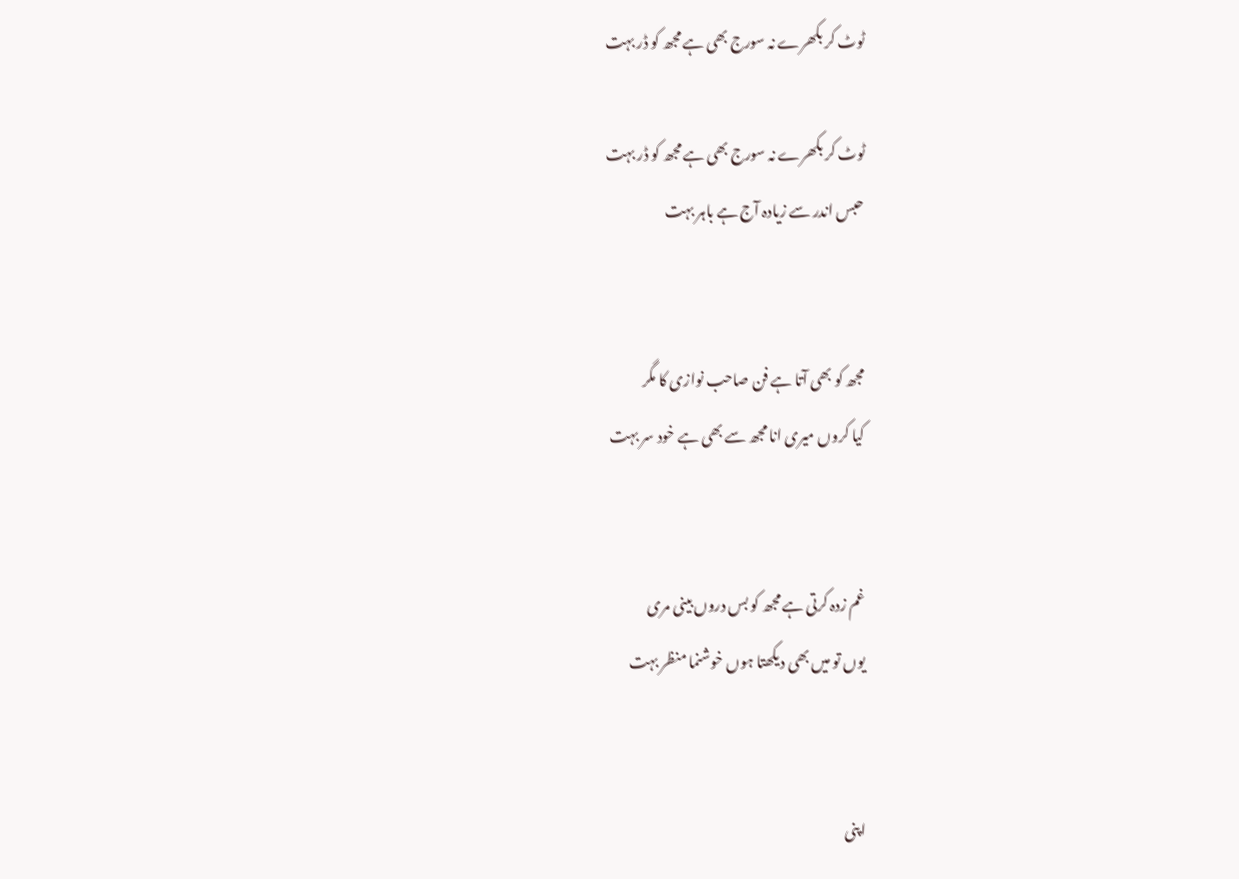ٹوٹ کر بکھرے نہ سورج بھی ہے مجھ کو ڈر بہت

ٹوٹ کر بکھرے نہ سورج بھی ہے مجھ کو ڈر بہت
حبس اندر سے زیادہ آج ہے باہر بہت


مجھ کو بھی آتا ہے فن صاحب نوازی کا مگر
کیا کروں میری انا مجھ سے بھی ہے خود سر بہت


غم زدہ کرتی ہے مجھ کو بس دروں بینی مری
یوں تو میں بھی دیکھتا ہوں خوشنما منظر بہت


اپنی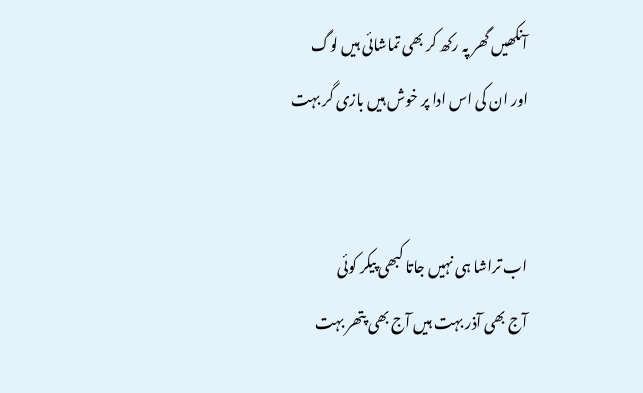آنکھیں گھر پہ رکھ کر بھی تماشائی ہیں لوگ
اور ان کی اس ادا پر خوش ہیں بازی گر بہت


اب تراشا ہی نہیں جاتا کبھی پیکر کوئی
آج بھی آذر بہت ہیں آج بھی پتھر بہت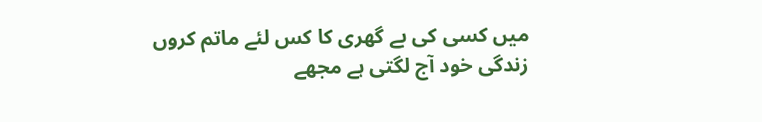میں کسی کی بے گھری کا کس لئے ماتم کروں
زندگی خود آج لگتی ہے مجھے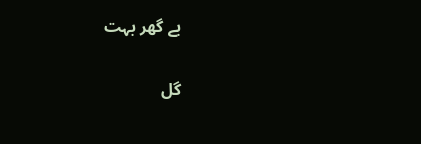بے گھر بہت


گل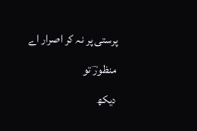پرستی پر نہ کر اصرار اے منظورؔ تو
دیکھ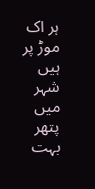ہر اک موڑ پر ہیں شہر میں پتھر بہت